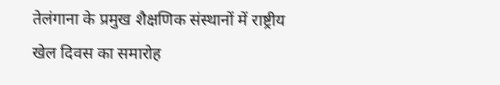तेलंगाना के प्रमुख शैक्षणिक संस्थानों में राष्ट्रीय खेल दिवस का समारोह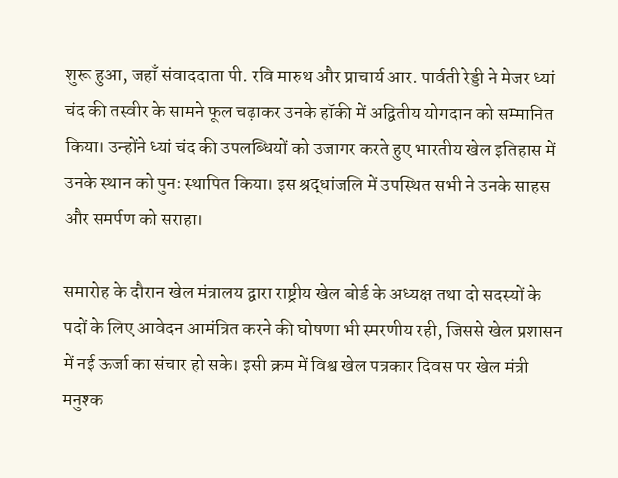शुरू हुआ, जहाँ संवाददाता पी. रवि मारुथ और प्राचार्य आर. पार्वती रेड्डी ने मेजर ध्यां चंद की तस्वीर के सामने फूल चढ़ाकर उनके हॉकी में अद्वितीय योगदान को सम्मानित किया। उन्होंने ध्यां चंद की उपलब्धियों को उजागर करते हुए भारतीय खेल इतिहास में उनके स्थान को पुनः स्थापित किया। इस श्रद्धांजलि में उपस्थित सभी ने उनके साहस और समर्पण को सराहा।

समारोह के दौरान खेल मंत्रालय द्वारा राष्ट्रीय खेल बोर्ड के अध्यक्ष तथा दो सदस्यों के पदों के लिए आवेदन आमंत्रित करने की घोषणा भी स्मरणीय रही, जिससे खेल प्रशासन में नई ऊर्जा का संचार हो सके। इसी क्रम में विश्व खेल पत्रकार दिवस पर खेल मंत्री मनुश्क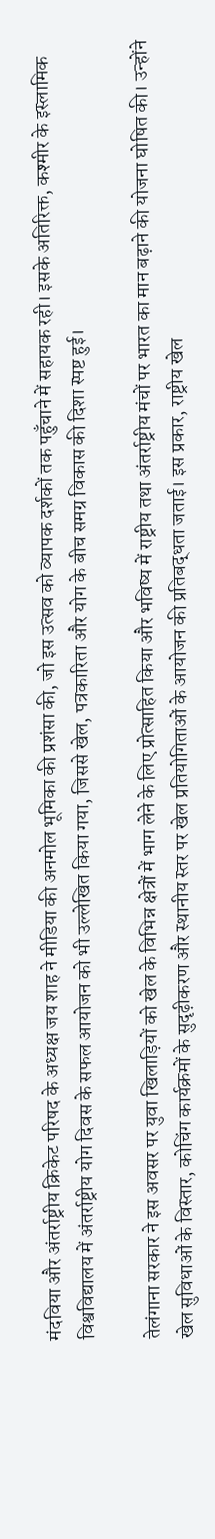मंदविया और अंतर्राष्ट्रीय क्रिकेट परिषद के अध्यक्ष जय शाह ने मीडिया की अनमोल भूमिका की प्रशंसा की, जो इस उत्सव को व्यापक दर्शकों तक पहुँचाने में सहायक रही। इसके अतिरिक्त, कश्मीर के इस्लामिक विश्वविद्यालय में अंतर्राष्ट्रीय योग दिवस के सफल आयोजन को भी उल्लेखित किया गया, जिससे खेल, पत्रकारिता और योग के बीच समग्र विकास की दिशा स्पष्ट हुई।

तेलंगाना सरकार ने इस अवसर पर युवा खिलाड़ियों को खेल के विभिन्न क्षेत्रों में भाग लेने के लिए प्रोत्साहित किया और भविष्य में राष्ट्रीय तथा अंतर्राष्ट्रीय मंचों पर भारत का मान बढ़ाने की योजना घोषित की। उन्होंने खेल सुविधाओं के विस्तार, कोचिंग कार्यक्रमों के सुदृढ़ीकरण और स्थानीय स्तर पर खेल प्रतियोगिताओं के आयोजन की प्रतिबद्धता जताई। इस प्रकार, राष्ट्रीय खेल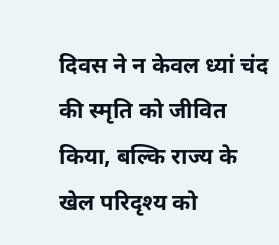दिवस ने न केवल ध्यां चंद की स्मृति को जीवित किया, बल्कि राज्य के खेल परिदृश्य को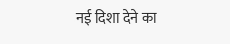नई दिशा देने का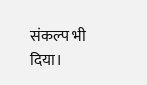संकल्प भी दिया।